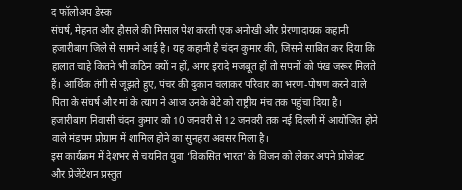द फॉलोअप डेस्क
संघर्ष, मेहनत और हौसले की मिसाल पेश करती एक अनोखी और प्रेरणादायक कहानी हजारीबाग जिले से सामने आई है। यह कहानी है चंदन कुमार की, जिसने साबित कर दिया कि हालात चाहे कितने भी कठिन क्यों न हों, अगर इरादे मजबूत हों तो सपनों को पंख जरूर मिलते हैं। आर्थिक तंगी से जूझते हुए, पंचर की दुकान चलाकर परिवार का भरण-पोषण करने वाले पिता के संघर्ष और मां के त्याग ने आज उनके बेटे को राष्ट्रीय मंच तक पहुंचा दिया है। हजारीबाग निवासी चंदन कुमार को 10 जनवरी से 12 जनवरी तक नई दिल्ली में आयोजित होने वाले मंडपम प्रोग्राम में शामिल होने का सुनहरा अवसर मिला है।
इस कार्यक्रम में देशभर से चयनित युवा ‘विकसित भारत’ के विजन को लेकर अपने प्रोजेक्ट और प्रेजेंटेशन प्रस्तुत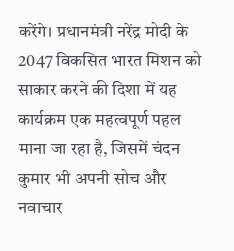करेंगे। प्रधानमंत्री नरेंद्र मोदी के 2047 विकसित भारत मिशन को साकार करने की दिशा में यह कार्यक्रम एक महत्वपूर्ण पहल माना जा रहा है, जिसमें चंदन कुमार भी अपनी सोच और नवाचार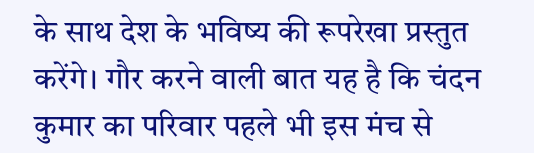के साथ देश के भविष्य की रूपरेखा प्रस्तुत करेंगे। गौर करने वाली बात यह है कि चंदन कुमार का परिवार पहले भी इस मंच से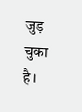जुड़ चुका है।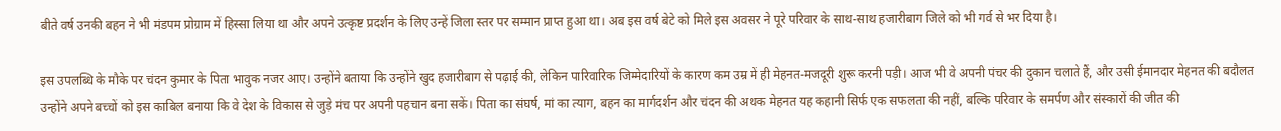बीते वर्ष उनकी बहन ने भी मंडपम प्रोग्राम में हिस्सा लिया था और अपने उत्कृष्ट प्रदर्शन के लिए उन्हें जिला स्तर पर सम्मान प्राप्त हुआ था। अब इस वर्ष बेटे को मिले इस अवसर ने पूरे परिवार के साथ-साथ हजारीबाग जिले को भी गर्व से भर दिया है।

इस उपलब्धि के मौके पर चंदन कुमार के पिता भावुक नजर आए। उन्होंने बताया कि उन्होंने खुद हजारीबाग से पढ़ाई की, लेकिन पारिवारिक जिम्मेदारियों के कारण कम उम्र में ही मेहनत-मजदूरी शुरू करनी पड़ी। आज भी वे अपनी पंचर की दुकान चलाते हैं, और उसी ईमानदार मेहनत की बदौलत उन्होंने अपने बच्चों को इस काबिल बनाया कि वे देश के विकास से जुड़े मंच पर अपनी पहचान बना सकें। पिता का संघर्ष, मां का त्याग, बहन का मार्गदर्शन और चंदन की अथक मेहनत यह कहानी सिर्फ एक सफलता की नहीं, बल्कि परिवार के समर्पण और संस्कारों की जीत की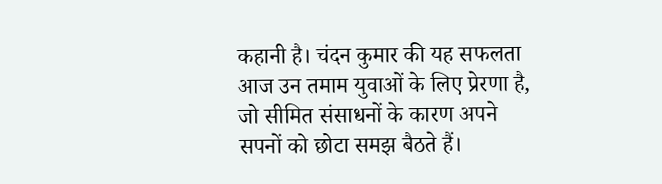कहानी है। चंदन कुमार की यह सफलता आज उन तमाम युवाओं के लिए प्रेरणा है, जो सीमित संसाधनों के कारण अपने सपनों को छोटा समझ बैठते हैं।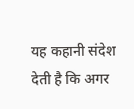यह कहानी संदेश देती है कि अगर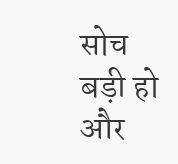सोच बड़ी हो और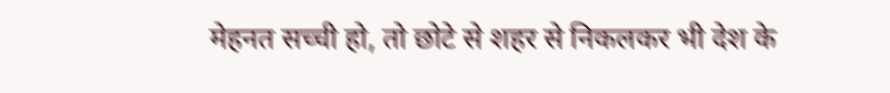मेहनत सच्ची हो, तो छोटे से शहर से निकलकर भी देश के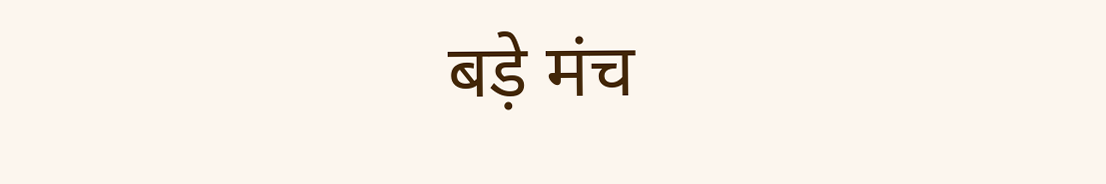बड़े मंच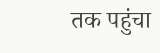तक पहुंचा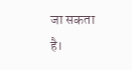जा सकता है।